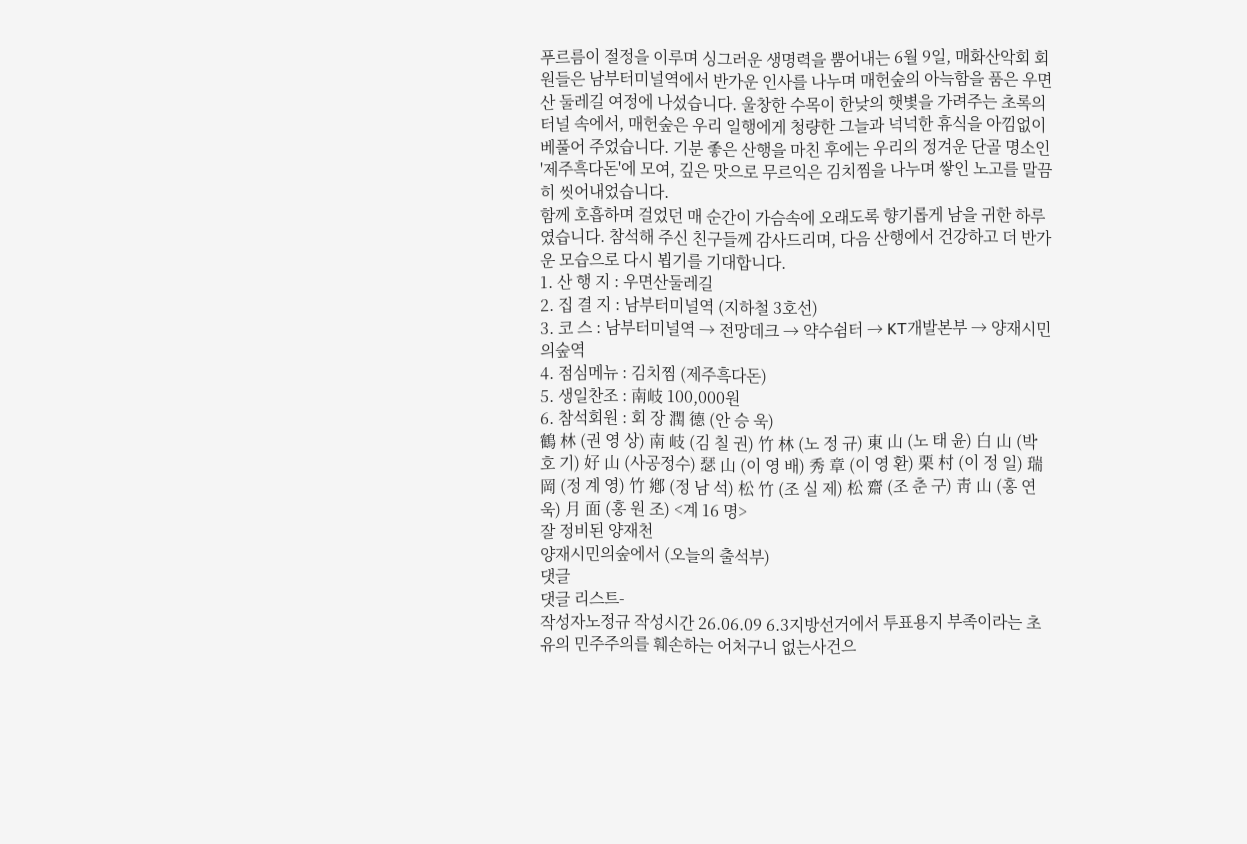푸르름이 절정을 이루며 싱그러운 생명력을 뿜어내는 6월 9일, 매화산악회 회원들은 남부터미널역에서 반가운 인사를 나누며 매헌숲의 아늑함을 품은 우면산 둘레길 여정에 나섰습니다. 울창한 수목이 한낮의 햇볓을 가려주는 초록의 터널 속에서, 매헌숲은 우리 일행에게 청량한 그늘과 넉넉한 휴식을 아낌없이 베풀어 주었습니다. 기분 좋은 산행을 마친 후에는 우리의 정겨운 단골 명소인 '제주흑다돈'에 모여, 깊은 맛으로 무르익은 김치찜을 나누며 쌓인 노고를 말끔히 씻어내었습니다.
함께 호흡하며 걸었던 매 순간이 가슴속에 오래도록 향기롭게 남을 귀한 하루였습니다. 참석해 주신 친구들께 감사드리며, 다음 산행에서 건강하고 더 반가운 모습으로 다시 뵙기를 기대합니다.
1. 산 행 지 : 우면산둘레길
2. 집 결 지 : 남부터미널역 (지하철 3호선)
3. 코 스 : 남부터미널역 → 전망데크 → 약수쉼터 → KT개발본부 → 양재시민의숲역
4. 점심메뉴 : 김치찜 (제주흑다돈)
5. 생일찬조 : 南岐 100,000원
6. 참석회원 : 회 장 潤 德 (안 승 욱)
鶴 林 (권 영 상) 南 岐 (김 칠 권) 竹 林 (노 정 규) 東 山 (노 태 윤) 白 山 (박 호 기) 好 山 (사공정수) 瑟 山 (이 영 배) 秀 章 (이 영 환) 栗 村 (이 정 일) 瑞 岡 (정 계 영) 竹 鄕 (정 남 석) 松 竹 (조 실 제) 松 齋 (조 춘 구) 靑 山 (홍 연 욱) 月 面 (홍 원 조) <계 16 명>
잘 정비된 양재천
양재시민의숲에서 (오늘의 출석부)
댓글
댓글 리스트-
작성자노정규 작성시간 26.06.09 6.3지방선거에서 투표용지 부족이라는 초유의 민주주의를 훼손하는 어처구니 없는사건으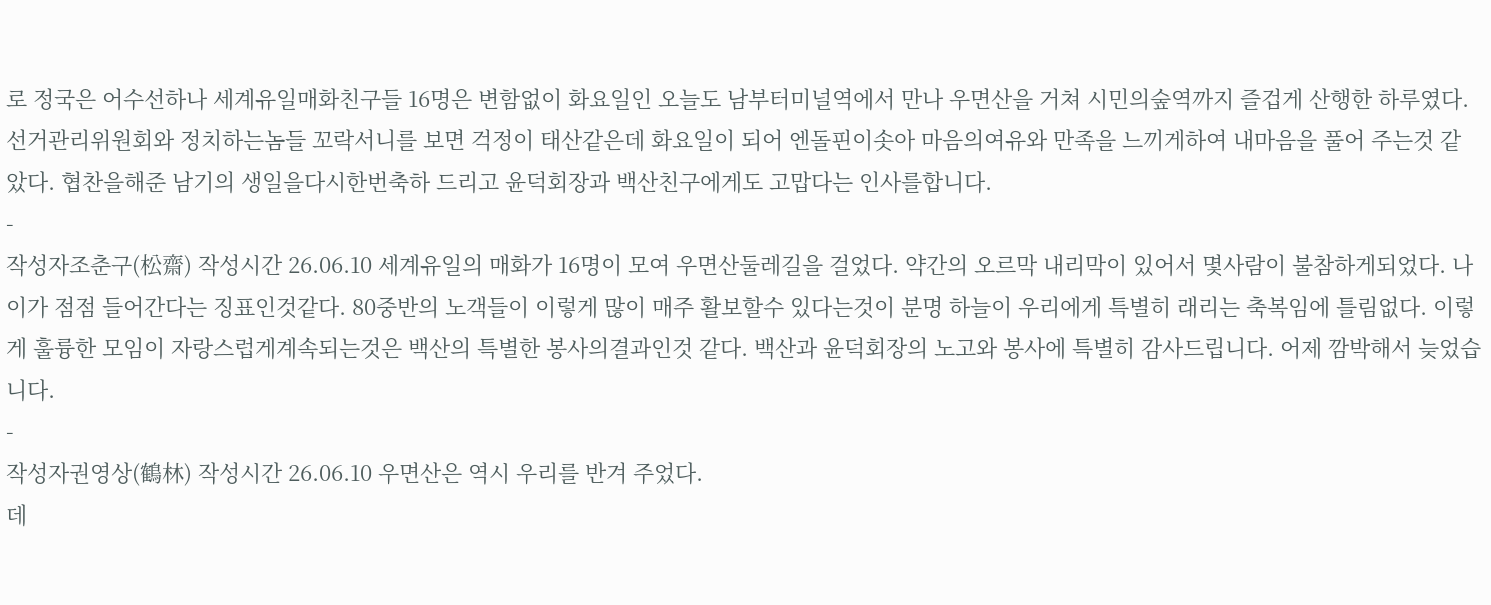로 정국은 어수선하나 세계유일매화친구들 16명은 변함없이 화요일인 오늘도 남부터미널역에서 만나 우면산을 거쳐 시민의숲역까지 즐겁게 산행한 하루였다. 선거관리위원회와 정치하는놈들 꼬락서니를 보면 걱정이 태산같은데 화요일이 되어 엔돌핀이솟아 마음의여유와 만족을 느끼게하여 내마음을 풀어 주는것 같았다. 협찬을해준 남기의 생일을다시한번축하 드리고 윤덕회장과 백산친구에게도 고맙다는 인사를합니다.
-
작성자조춘구(松齋) 작성시간 26.06.10 세계유일의 매화가 16명이 모여 우면산둘레길을 걸었다. 약간의 오르막 내리막이 있어서 몇사람이 불참하게되었다. 나이가 점점 들어간다는 징표인것같다. 80중반의 노객들이 이렇게 많이 매주 활보할수 있다는것이 분명 하늘이 우리에게 특별히 래리는 축복임에 틀림없다. 이렇게 훌륭한 모임이 자랑스럽게계속되는것은 백산의 특별한 봉사의결과인것 같다. 백산과 윤덕회장의 노고와 봉사에 특별히 감사드립니다. 어제 깜박해서 늦었습니다.
-
작성자권영상(鶴林) 작성시간 26.06.10 우면산은 역시 우리를 반겨 주었다.
데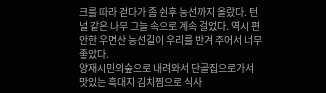크를 따라 걷다가 좀 쉰후 능선까지 올랐다. 턴널 같은 나무 그늘 속으로 계속 걸었다. 역시 편안한 우면산 능선길이 우리를 반겨 주어서 너무 좋았다.
양재시민의숲으로 내려와서 단골집으로가서 맛있는 흑대지 김치찜으로 식사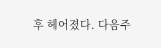후 헤어졌다. 다음주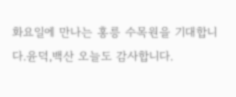화요일에 만나는 홍릉 수목원을 기대합니다.윤덕,백산 오늘도 감사합니다.